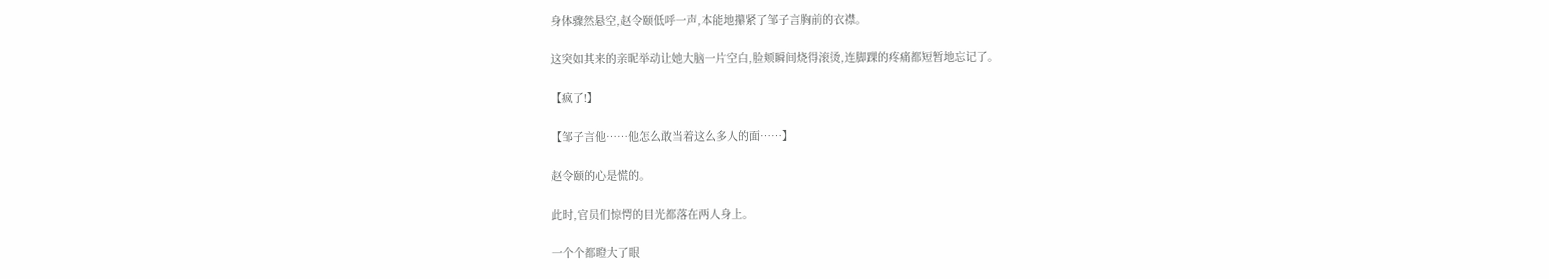身体骤然悬空,赵令颐低呼一声,本能地攥紧了邹子言胸前的衣襟。

这突如其来的亲昵举动让她大脑一片空白,脸颊瞬间烧得滚烫,连脚踝的疼痛都短暂地忘记了。

【疯了!】

【邹子言他……他怎么敢当着这么多人的面……】

赵令颐的心是慌的。

此时,官员们惊愕的目光都落在两人身上。

一个个都瞪大了眼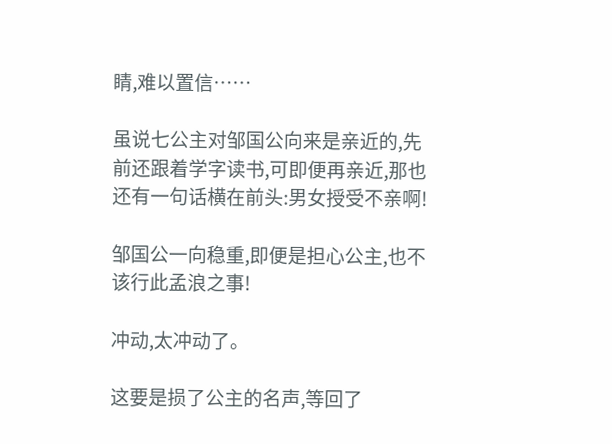睛,难以置信……

虽说七公主对邹国公向来是亲近的,先前还跟着学字读书,可即便再亲近,那也还有一句话横在前头:男女授受不亲啊!

邹国公一向稳重,即便是担心公主,也不该行此孟浪之事!

冲动,太冲动了。

这要是损了公主的名声,等回了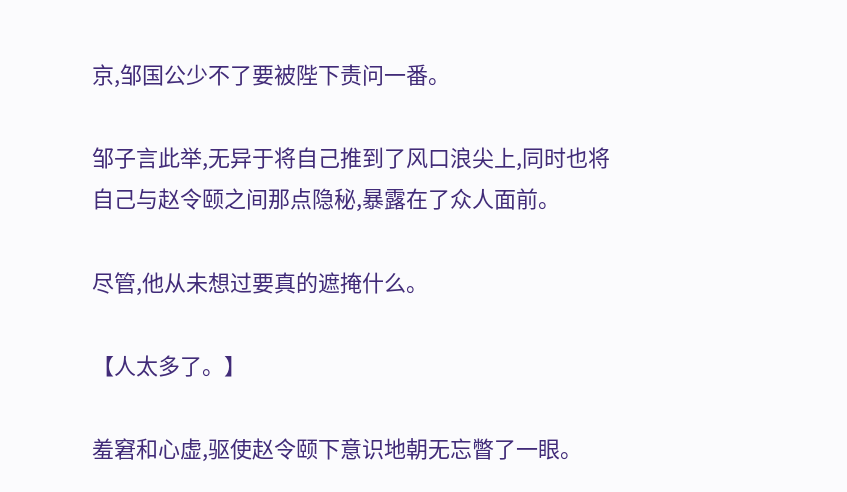京,邹国公少不了要被陛下责问一番。

邹子言此举,无异于将自己推到了风口浪尖上,同时也将自己与赵令颐之间那点隐秘,暴露在了众人面前。

尽管,他从未想过要真的遮掩什么。

【人太多了。】

羞窘和心虚,驱使赵令颐下意识地朝无忘瞥了一眼。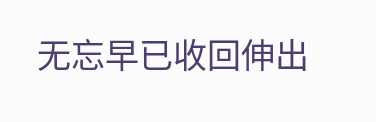无忘早已收回伸出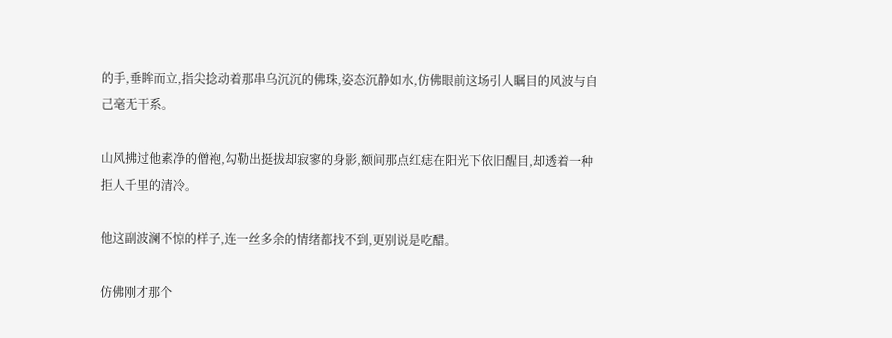的手,垂眸而立,指尖捻动着那串乌沉沉的佛珠,姿态沉静如水,仿佛眼前这场引人瞩目的风波与自己毫无干系。

山风拂过他素净的僧袍,勾勒出挺拔却寂寥的身影,额间那点红痣在阳光下依旧醒目,却透着一种拒人千里的清冷。

他这副波澜不惊的样子,连一丝多余的情绪都找不到,更别说是吃醋。

仿佛刚才那个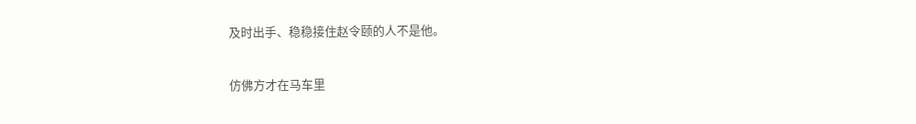及时出手、稳稳接住赵令颐的人不是他。

仿佛方才在马车里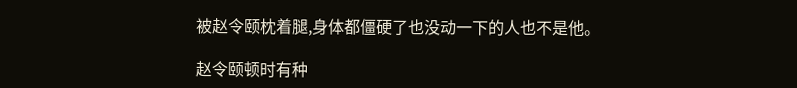被赵令颐枕着腿,身体都僵硬了也没动一下的人也不是他。

赵令颐顿时有种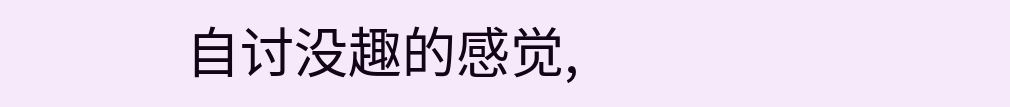自讨没趣的感觉,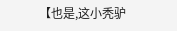【也是,这小秃驴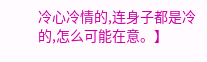冷心冷情的,连身子都是冷的,怎么可能在意。】